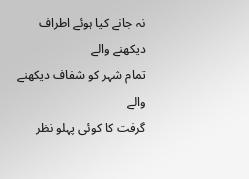نہ جانے کیا ہوئے اطراف دیکھنے والے
تمام شہر کو شفاف دیکھنے والے
گرفت کا کوئی پہلو نظر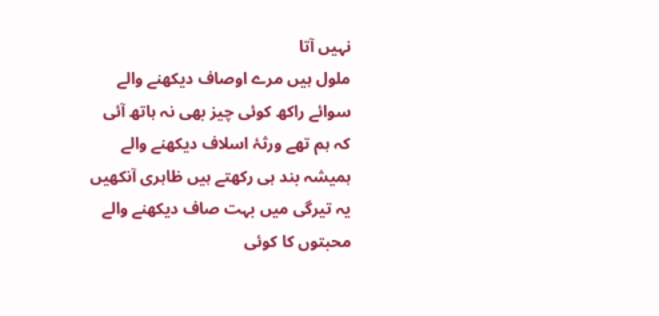نہیں آتا
ملول ہیں مرے اوصاف دیکھنے والے
سوائے راکھ کوئی چیز بھی نہ ہاتھ آئی
کہ ہم تھے ورثۂ اسلاف دیکھنے والے
ہمیشہ بند ہی رکھتے ہیں ظاہری آنکھیں
یہ تیرگی میں بہت صاف دیکھنے والے
محبتوں کا کوئی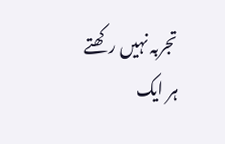تجربہ نہیں رکھتے
ہر ایک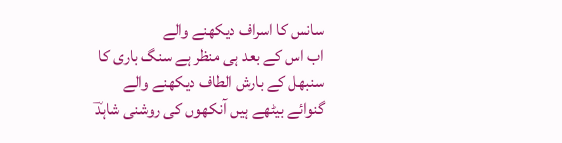سانس کا اسراف دیکھنے والے
اب اس کے بعد ہی منظر ہے سنگ باری کا
سنبھل کے بارش الطاف دیکھنے والے
گنوائے بیٹھے ہیں آنکھوں کی روشنی شاہدؔ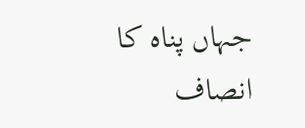جہاں پناہ کا انصاف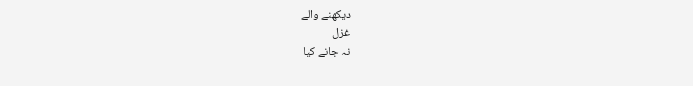دیکھنے والے
غزل
نہ جانے کیا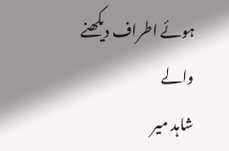ہوئے اطراف دیکھنے والے
شاہد میر